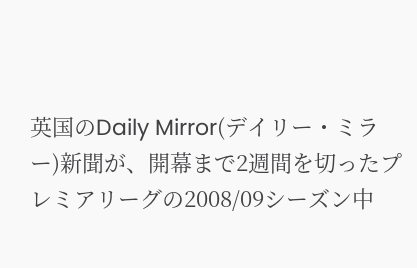英国のDaily Mirror(デイリー・ミラー)新聞が、開幕まで2週間を切ったプレミアリーグの2008/09シーズン中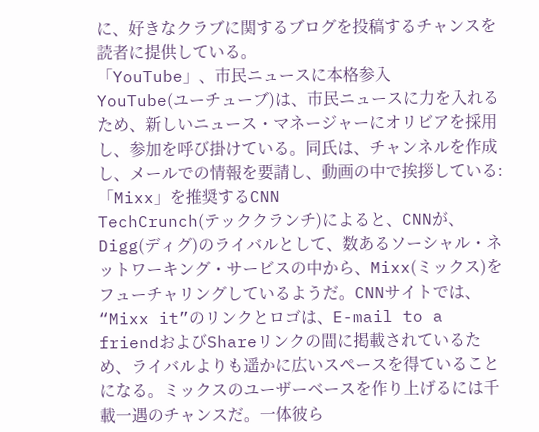に、好きなクラブに関するブログを投稿するチャンスを読者に提供している。
「YouTube」、市民ニュースに本格参入
YouTube(ユーチューブ)は、市民ニュースに力を入れるため、新しいニュース・マネージャーにオリビアを採用し、参加を呼び掛けている。同氏は、チャンネルを作成し、メールでの情報を要請し、動画の中で挨拶している:
「Mixx」を推奨するCNN
TechCrunch(テッククランチ)によると、CNNが、Digg(ディグ)のライバルとして、数あるソーシャル・ネットワーキング・サービスの中から、Mixx(ミックス)をフューチャリングしているようだ。CNNサイトでは、“Mixx it”のリンクとロゴは、E-mail to a friendおよびShareリンクの間に掲載されているため、ライバルよりも遥かに広いスペースを得ていることになる。ミックスのユーザーベースを作り上げるには千載一遇のチャンスだ。一体彼ら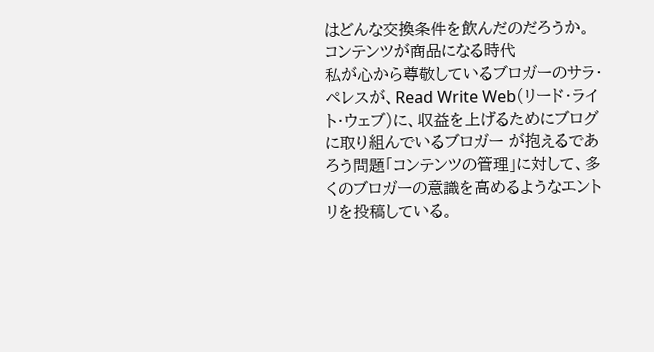はどんな交換条件を飲んだのだろうか。
コンテンツが商品になる時代
私が心から尊敬しているブロガーのサラ・ペレスが、Read Write Web(リード・ライト・ウェブ)に、収益を上げるためにブログに取り組んでいるブロガー が抱えるであろう問題「コンテンツの管理」に対して、多くのブロガーの意識を高めるようなエントリを投稿している。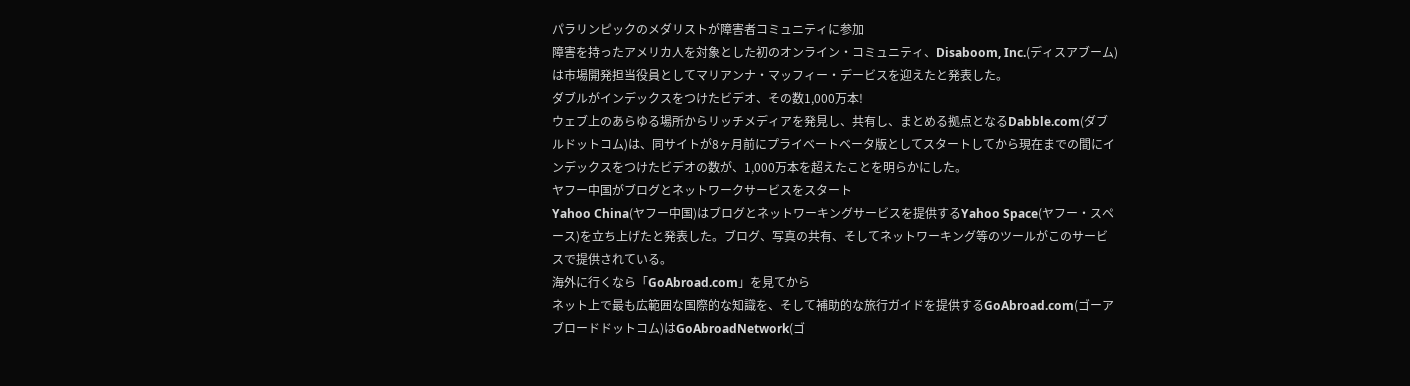パラリンピックのメダリストが障害者コミュニティに参加
障害を持ったアメリカ人を対象とした初のオンライン・コミュニティ、Disaboom, Inc.(ディスアブーム)は市場開発担当役員としてマリアンナ・マッフィー・デービスを迎えたと発表した。
ダブルがインデックスをつけたビデオ、その数1,000万本!
ウェブ上のあらゆる場所からリッチメディアを発見し、共有し、まとめる拠点となるDabble.com(ダブルドットコム)は、同サイトが8ヶ月前にプライベートベータ版としてスタートしてから現在までの間にインデックスをつけたビデオの数が、1,000万本を超えたことを明らかにした。
ヤフー中国がブログとネットワークサービスをスタート
Yahoo China(ヤフー中国)はブログとネットワーキングサービスを提供するYahoo Space(ヤフー・スペース)を立ち上げたと発表した。ブログ、写真の共有、そしてネットワーキング等のツールがこのサービスで提供されている。
海外に行くなら「GoAbroad.com」を見てから
ネット上で最も広範囲な国際的な知識を、そして補助的な旅行ガイドを提供するGoAbroad.com(ゴーアブロードドットコム)はGoAbroadNetwork(ゴ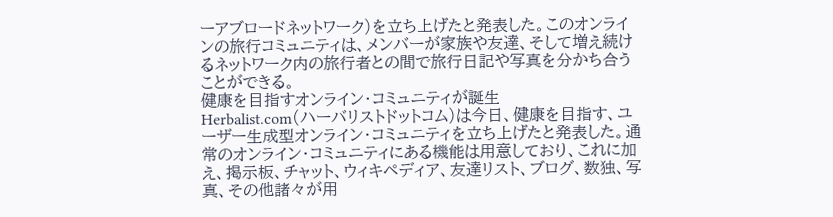ーアブロードネットワーク)を立ち上げたと発表した。このオンラインの旅行コミュニティは、メンバーが家族や友達、そして増え続けるネットワーク内の旅行者との間で旅行日記や写真を分かち合うことができる。
健康を目指すオンライン・コミュニティが誕生
Herbalist.com(ハーバリストドットコム)は今日、健康を目指す、ユーザー生成型オンライン・コミュニティを立ち上げたと発表した。通常のオンライン・コミュニティにある機能は用意しており、これに加え、掲示板、チャット、ウィキペディア、友達リスト、ブログ、数独、写真、その他諸々が用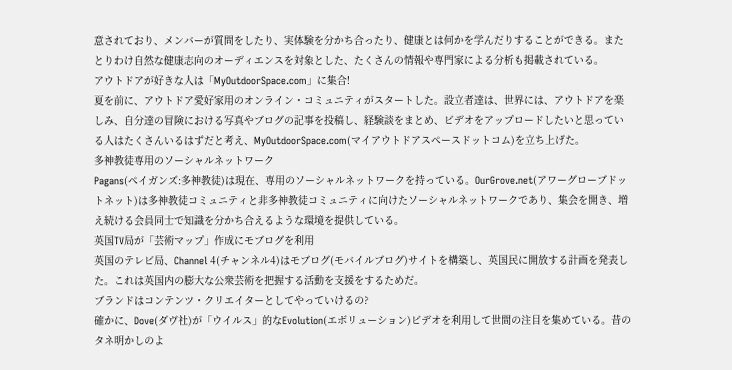意されており、メンバーが質問をしたり、実体験を分かち合ったり、健康とは何かを学んだりすることができる。またとりわけ自然な健康志向のオーディエンスを対象とした、たくさんの情報や専門家による分析も掲載されている。
アウトドアが好きな人は「MyOutdoorSpace.com」に集合!
夏を前に、アウトドア愛好家用のオンライン・コミュニティがスタートした。設立者達は、世界には、アウトドアを楽しみ、自分達の冒険における写真やブログの記事を投稿し、経験談をまとめ、ビデオをアップロードしたいと思っている人はたくさんいるはずだと考え、MyOutdoorSpace.com(マイアウトドアスペースドットコム)を立ち上げた。
多神教徒専用のソーシャルネットワーク
Pagans(ペイガンズ:多神教徒)は現在、専用のソーシャルネットワークを持っている。OurGrove.net(アワーグローブドットネット)は多神教徒コミュニティと非多神教徒コミュニティに向けたソーシャルネットワークであり、集会を開き、増え続ける会員同士で知識を分かち合えるような環境を提供している。
英国TV局が「芸術マップ」作成にモブログを利用
英国のテレビ局、Channel 4(チャンネル4)はモブログ(モバイルブログ)サイトを構築し、英国民に開放する計画を発表した。これは英国内の膨大な公衆芸術を把握する活動を支援をするためだ。
ブランドはコンテンツ・クリエイターとしてやっていけるの?
確かに、Dove(ダヴ社)が「ウイルス」的なEvolution(エボリューション)ビデオを利用して世間の注目を集めている。昔のタネ明かしのよ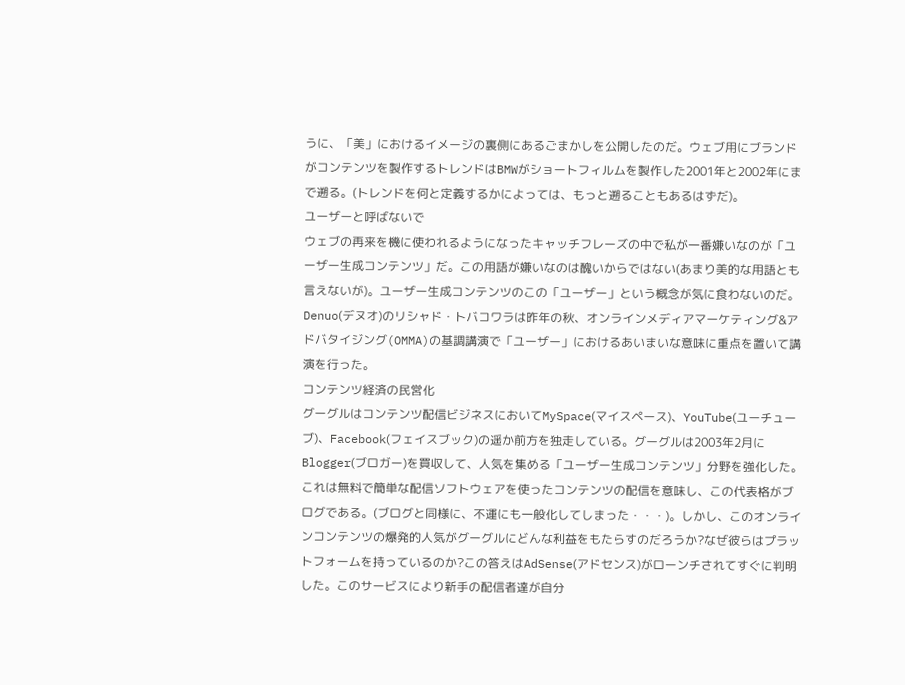うに、「美」におけるイメージの裏側にあるごまかしを公開したのだ。ウェブ用にブランドがコンテンツを製作するトレンドはBMWがショートフィルムを製作した2001年と2002年にまで遡る。(トレンドを何と定義するかによっては、もっと遡ることもあるはずだ)。
ユーザーと呼ばないで
ウェブの再来を機に使われるようになったキャッチフレーズの中で私が一番嫌いなのが「ユーザー生成コンテンツ」だ。この用語が嫌いなのは醜いからではない(あまり美的な用語とも言えないが)。ユーザー生成コンテンツのこの「ユーザー」という概念が気に食わないのだ。Denuo(デヌオ)のリシャド・トバコワラは昨年の秋、オンラインメディアマーケティング&アドバタイジング(OMMA)の基調講演で「ユーザー」におけるあいまいな意味に重点を置いて講演を行った。
コンテンツ経済の民営化
グーグルはコンテンツ配信ビジネスにおいてMySpace(マイスペース)、YouTube(ユーチューブ)、Facebook(フェイスブック)の遥か前方を独走している。グーグルは2003年2月にBlogger(ブロガー)を買収して、人気を集める「ユーザー生成コンテンツ」分野を強化した。これは無料で簡単な配信ソフトウェアを使ったコンテンツの配信を意味し、この代表格がブログである。(ブログと同様に、不運にも一般化してしまった・・・)。しかし、このオンラインコンテンツの爆発的人気がグーグルにどんな利益をもたらすのだろうか?なぜ彼らはプラットフォームを持っているのか?この答えはAdSense(アドセンス)がローンチされてすぐに判明した。このサービスにより新手の配信者達が自分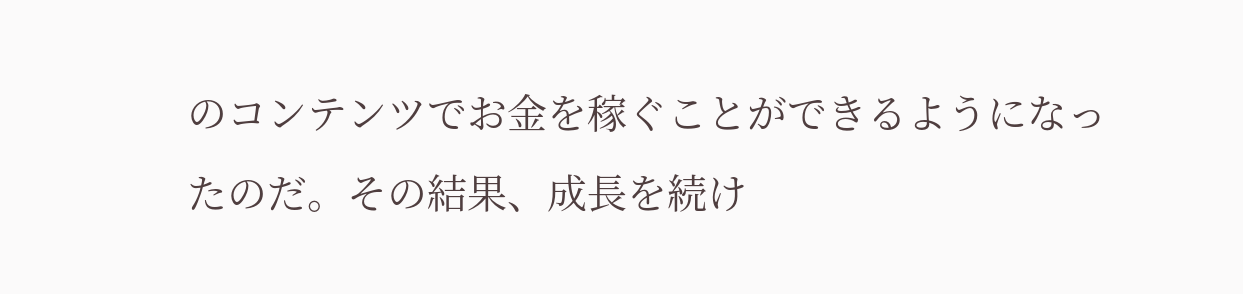のコンテンツでお金を稼ぐことができるようになったのだ。その結果、成長を続け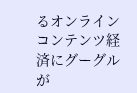るオンラインコンテンツ経済にグーグルが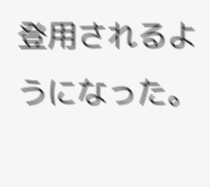登用されるようになった。